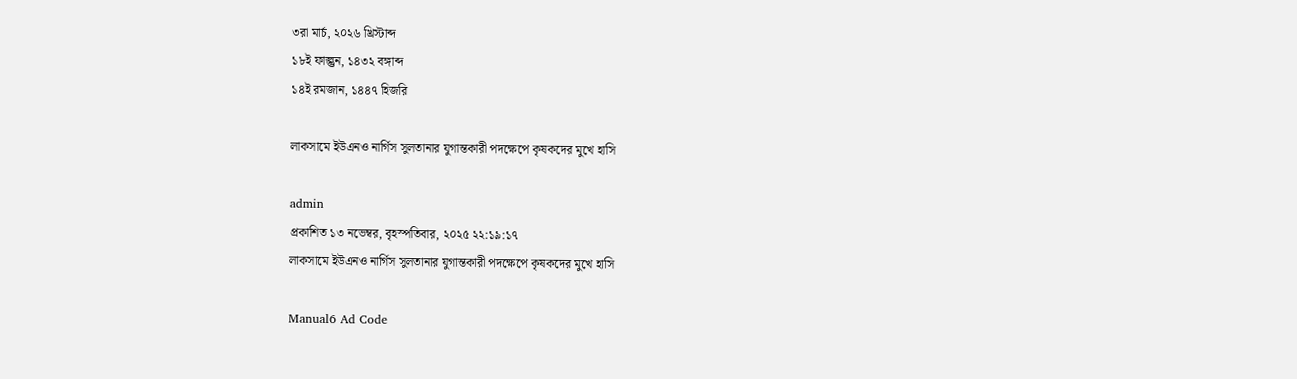৩রা মার্চ, ২০২৬ খ্রিস্টাব্দ
১৮ই ফাল্গুন, ১৪৩২ বঙ্গাব্দ
১৪ই রমজান, ১৪৪৭ হিজরি

লাকসামে ইউএনও নার্গিস সুলতানার যুগান্তকারী পদক্ষেপে কৃষকদের মুখে হাসি

admin
প্রকাশিত ১৩ নভেম্বর, বৃহস্পতিবার, ২০২৫ ২২:১৯:১৭
লাকসামে ইউএনও নার্গিস সুলতানার যুগান্তকারী পদক্ষেপে কৃষকদের মুখে হাসি

Manual6 Ad Code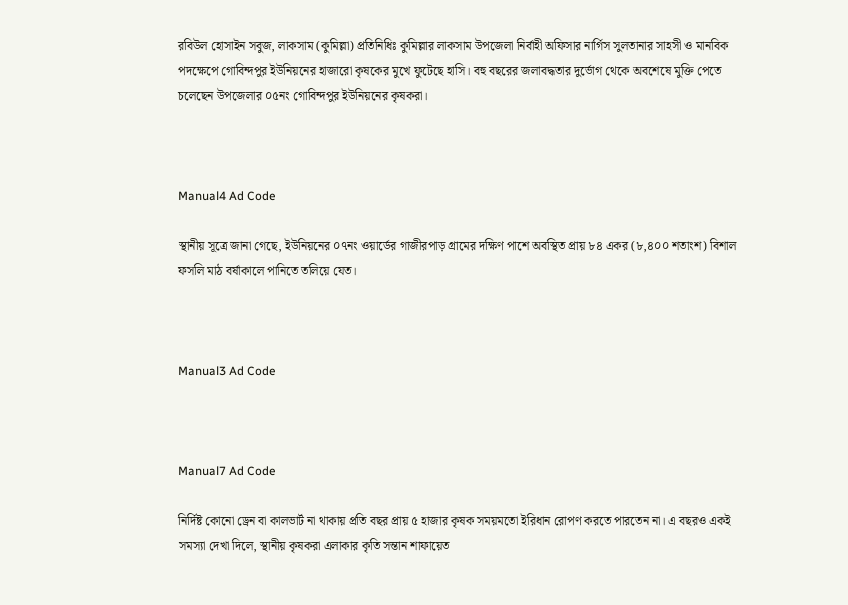রবিউল হোসাইন সবুজ, লাকসাম (কুমিল্লা) প্রতিনিধিঃ কুমিল্লার লাকসাম উপজেলা নির্বাহী অফিসার নার্গিস সুলতানার সাহসী ও মানবিক পদক্ষেপে গোবিন্দপুর ইউনিয়নের হাজারো কৃষকের মুখে ফুটেছে হাসি। বহু বছরের জলাবদ্ধতার দুর্ভোগ থেকে অবশেষে মুক্তি পেতে চলেছেন উপজেলার ০৫নং গোবিন্দপুর ইউনিয়নের কৃষকরা।



Manual4 Ad Code

স্থানীয় সূত্রে জানা গেছে, ইউনিয়নের ০৭নং ওয়ার্ডের গাজীরপাড় গ্রামের দক্ষিণ পাশে অবস্থিত প্রায় ৮৪ একর (৮,৪০০ শতাংশ) বিশাল ফসলি মাঠ বর্ষাকালে পানিতে তলিয়ে যেত।



Manual3 Ad Code



Manual7 Ad Code

নির্দিষ্ট কোনো ড্রেন বা কালভার্ট না থাকায় প্রতি বছর প্রায় ৫ হাজার কৃষক সময়মতো ইরিধান রোপণ করতে পারতেন না। এ বছরও একই সমস্যা দেখা দিলে, স্থানীয় কৃষকরা এলাকার কৃতি সন্তান শাফায়েত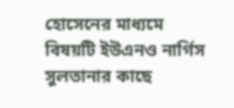হোসেনের মাধ্যমে বিষয়টি ইউএনও নার্গিস সুলতানার কাছে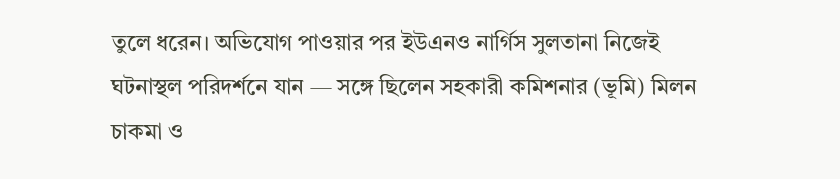তুলে ধরেন। অভিযোগ পাওয়ার পর ইউএনও নার্গিস সুলতানা নিজেই ঘটনাস্থল পরিদর্শনে যান — সঙ্গে ছিলেন সহকারী কমিশনার (ভূমি) মিলন চাকমা ও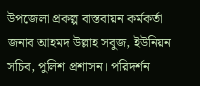উপজেলা প্রকল্প বাস্তবায়ন কর্মকর্তা জনাব আহমদ উল্লাহ সবুজ, ইউনিয়ন সচিব, পুলিশ প্রশাসন। পরিদর্শন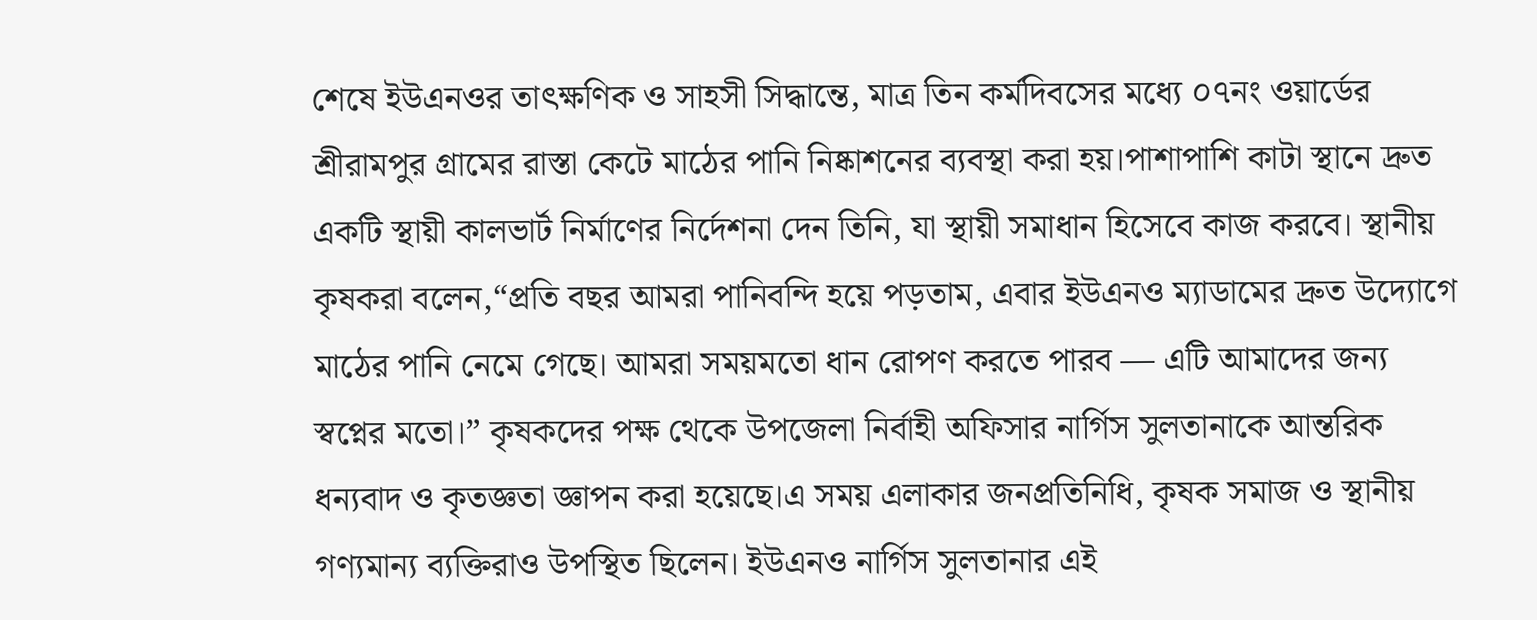শেষে ইউএনওর তাৎক্ষণিক ও সাহসী সিদ্ধান্তে, মাত্র তিন কর্মদিবসের মধ্যে ০৭নং ওয়ার্ডের শ্রীরামপুর গ্রামের রাস্তা কেটে মাঠের পানি নিষ্কাশনের ব্যবস্থা করা হয়।পাশাপাশি কাটা স্থানে দ্রুত একটি স্থায়ী কালভার্ট নির্মাণের নির্দেশনা দেন তিনি, যা স্থায়ী সমাধান হিসেবে কাজ করবে। স্থানীয় কৃষকরা বলেন,“প্রতি বছর আমরা পানিবন্দি হয়ে পড়তাম, এবার ইউএনও ম্যাডামের দ্রুত উদ্যোগে মাঠের পানি নেমে গেছে। আমরা সময়মতো ধান রোপণ করতে পারব — এটি আমাদের জন্য স্বপ্নের মতো।” কৃষকদের পক্ষ থেকে উপজেলা নির্বাহী অফিসার নার্গিস সুলতানাকে আন্তরিক ধন্যবাদ ও কৃতজ্ঞতা জ্ঞাপন করা হয়েছে।এ সময় এলাকার জনপ্রতিনিধি, কৃষক সমাজ ও স্থানীয় গণ্যমান্য ব্যক্তিরাও উপস্থিত ছিলেন। ইউএনও নার্গিস সুলতানার এই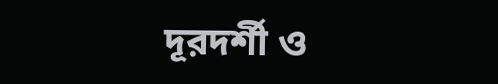দূরদর্শী ও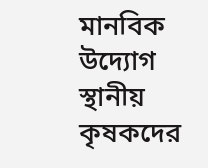মানবিক উদ্যোগ স্থানীয় কৃষকদের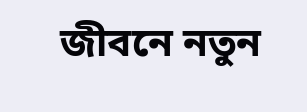জীবনে নতুন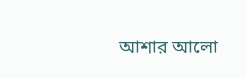আশার আলো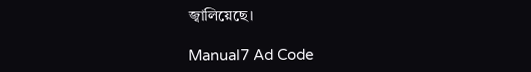জ্বালিয়েছে।

Manual7 Ad Code